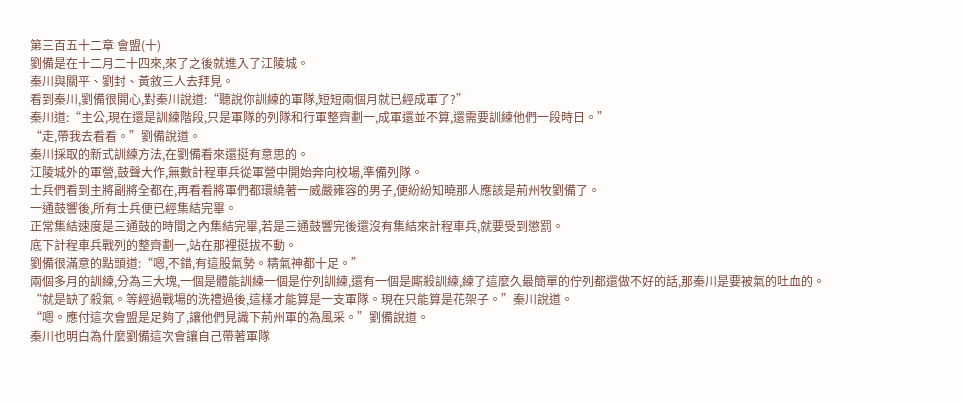第三百五十二章 會盟(十)
劉備是在十二月二十四來,來了之後就進入了江陵城。
秦川與關平、劉封、黃敘三人去拜見。
看到秦川,劉備很開心,對秦川說道:“聽說你訓練的軍隊,短短兩個月就已經成軍了?”
秦川道:“主公,現在還是訓練階段,只是軍隊的列隊和行軍整齊劃一,成軍還並不算,還需要訓練他們一段時日。”
“走,帶我去看看。”劉備說道。
秦川採取的新式訓練方法,在劉備看來還挺有意思的。
江陵城外的軍營,鼓聲大作,無數計程車兵從軍營中開始奔向校場,準備列隊。
士兵們看到主將副將全都在,再看看將軍們都環繞著一威嚴雍容的男子,便紛紛知曉那人應該是荊州牧劉備了。
一通鼓響後,所有士兵便已經集結完畢。
正常集結速度是三通鼓的時間之內集結完畢,若是三通鼓響完後還沒有集結來計程車兵,就要受到懲罰。
底下計程車兵戰列的整齊劃一,站在那裡挺拔不動。
劉備很滿意的點頭道:“嗯,不錯,有這股氣勢。精氣神都十足。”
兩個多月的訓練,分為三大塊,一個是體能訓練一個是佇列訓練,還有一個是廝殺訓練,練了這麼久最簡單的佇列都還做不好的話,那秦川是要被氣的吐血的。
“就是缺了殺氣。等經過戰場的洗禮過後,這樣才能算是一支軍隊。現在只能算是花架子。”秦川說道。
“嗯。應付這次會盟是足夠了,讓他們見識下荊州軍的為風采。”劉備說道。
秦川也明白為什麼劉備這次會讓自己帶著軍隊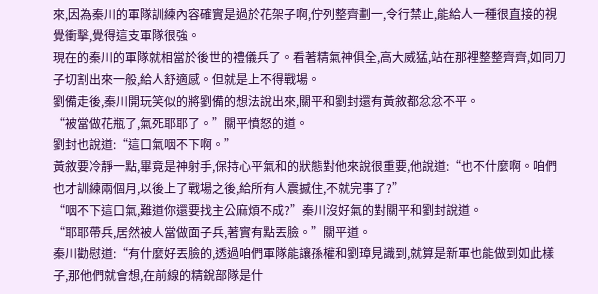來,因為秦川的軍隊訓練內容確實是過於花架子啊,佇列整齊劃一,令行禁止,能給人一種很直接的視覺衝擊,覺得這支軍隊很強。
現在的秦川的軍隊就相當於後世的禮儀兵了。看著精氣神俱全,高大威猛,站在那裡整整齊齊,如同刀子切割出來一般,給人舒適感。但就是上不得戰場。
劉備走後,秦川開玩笑似的將劉備的想法說出來,關平和劉封還有黃敘都忿忿不平。
“被當做花瓶了,氣死耶耶了。”關平憤怒的道。
劉封也說道:“這口氣咽不下啊。”
黃敘要冷靜一點,畢竟是神射手,保持心平氣和的狀態對他來說很重要,他說道:“也不什麼啊。咱們也才訓練兩個月,以後上了戰場之後,給所有人震撼住,不就完事了?”
“咽不下這口氣,難道你還要找主公麻煩不成?”秦川沒好氣的對關平和劉封說道。
“耶耶帶兵,居然被人當做面子兵,著實有點丟臉。”關平道。
秦川勸慰道:“有什麼好丟臉的,透過咱們軍隊能讓孫權和劉璋見識到,就算是新軍也能做到如此樣子,那他們就會想,在前線的精銳部隊是什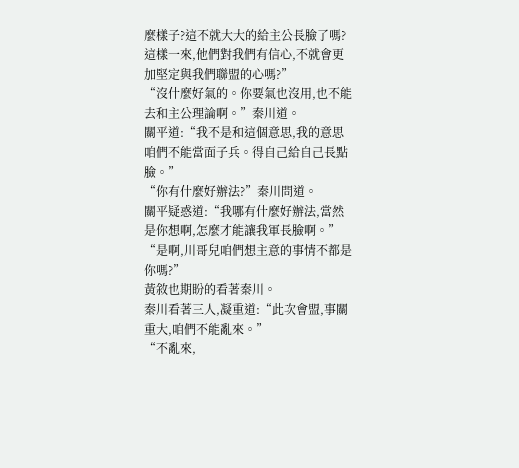麼樣子?這不就大大的給主公長臉了嗎?這樣一來,他們對我們有信心,不就會更加堅定與我們聯盟的心嗎?”
“沒什麼好氣的。你要氣也沒用,也不能去和主公理論啊。”秦川道。
關平道:“我不是和這個意思,我的意思咱們不能當面子兵。得自己給自己長點臉。”
“你有什麼好辦法?”秦川問道。
關平疑惑道:“我哪有什麼好辦法,當然是你想啊,怎麼才能讓我軍長臉啊。”
“是啊,川哥兒咱們想主意的事情不都是你嗎?”
黃敘也期盼的看著秦川。
秦川看著三人,凝重道:“此次會盟,事關重大,咱們不能亂來。”
“不亂來,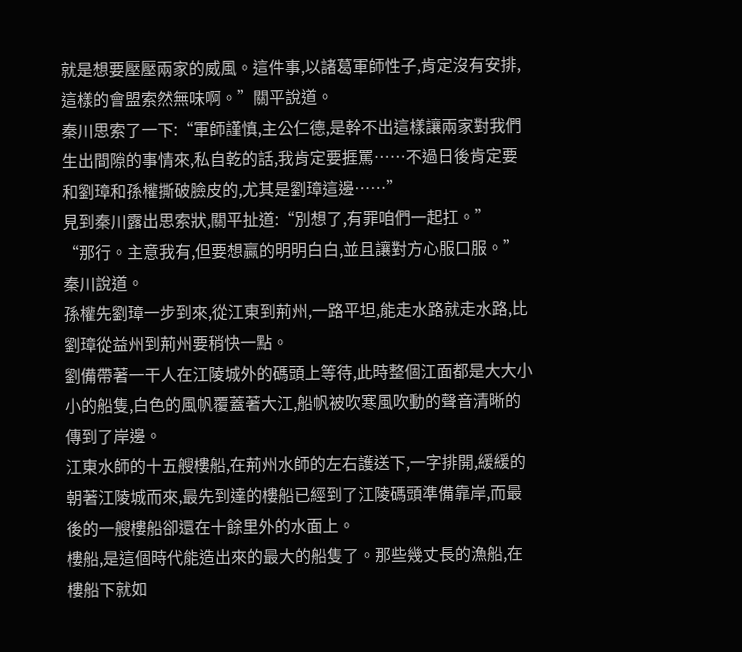就是想要壓壓兩家的威風。這件事,以諸葛軍師性子,肯定沒有安排,這樣的會盟索然無味啊。”關平說道。
秦川思索了一下:“軍師謹慎,主公仁德,是幹不出這樣讓兩家對我們生出間隙的事情來,私自乾的話,我肯定要捱罵……不過日後肯定要和劉璋和孫權撕破臉皮的,尤其是劉璋這邊……”
見到秦川露出思索狀,關平扯道:“別想了,有罪咱們一起扛。”
“那行。主意我有,但要想贏的明明白白,並且讓對方心服口服。”秦川說道。
孫權先劉璋一步到來,從江東到荊州,一路平坦,能走水路就走水路,比劉璋從益州到荊州要稍快一點。
劉備帶著一干人在江陵城外的碼頭上等待,此時整個江面都是大大小小的船隻,白色的風帆覆蓋著大江,船帆被吹寒風吹動的聲音清晰的傳到了岸邊。
江東水師的十五艘樓船,在荊州水師的左右護送下,一字排開,緩緩的朝著江陵城而來,最先到達的樓船已經到了江陵碼頭準備靠岸,而最後的一艘樓船卻還在十餘里外的水面上。
樓船,是這個時代能造出來的最大的船隻了。那些幾丈長的漁船,在樓船下就如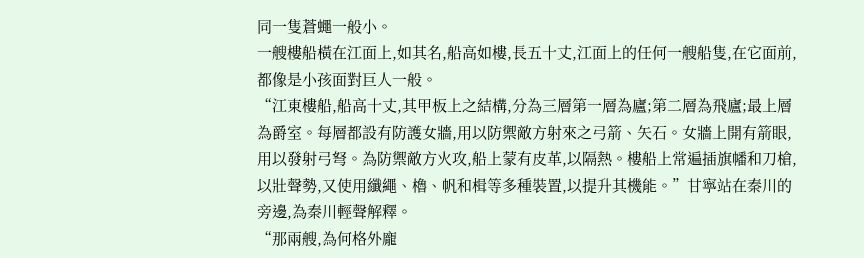同一隻蒼蠅一般小。
一艘樓船橫在江面上,如其名,船高如樓,長五十丈,江面上的任何一艘船隻,在它面前,都像是小孩面對巨人一般。
“江東樓船,船高十丈,其甲板上之結構,分為三層第一層為廬;第二層為飛廬;最上層為爵室。每層都設有防護女牆,用以防禦敵方射來之弓箭、矢石。女牆上開有箭眼,用以發射弓弩。為防禦敵方火攻,船上蒙有皮革,以隔熱。樓船上常遍插旗幡和刀槍,以壯聲勢,又使用纖繩、櫓、帆和楫等多種裝置,以提升其機能。”甘寧站在秦川的旁邊,為秦川輕聲解釋。
“那兩艘,為何格外龐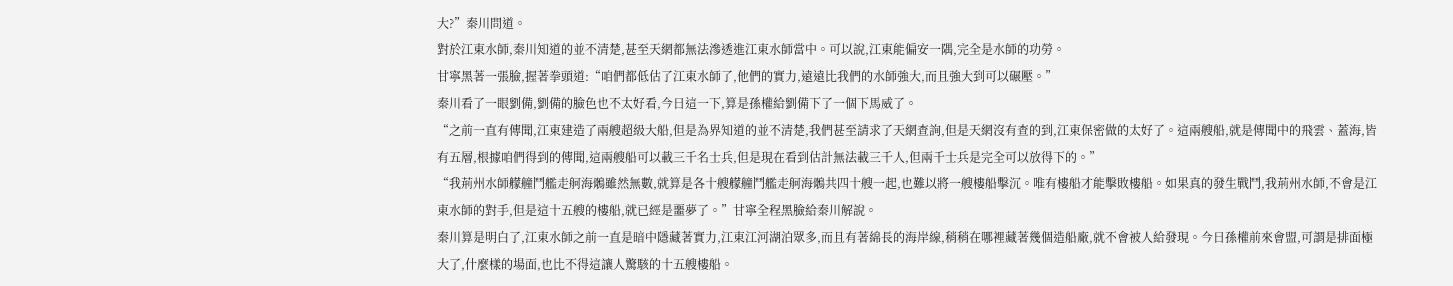大?”秦川問道。
對於江東水師,秦川知道的並不清楚,甚至天網都無法滲透進江東水師當中。可以說,江東能偏安一隅,完全是水師的功勞。
甘寧黑著一張臉,握著拳頭道:“咱們都低估了江東水師了,他們的實力,遠遠比我們的水師強大,而且強大到可以碾壓。”
秦川看了一眼劉備,劉備的臉色也不太好看,今日這一下,算是孫權給劉備下了一個下馬威了。
“之前一直有傳聞,江東建造了兩艘超級大船,但是為界知道的並不清楚,我們甚至請求了天網查詢,但是天網沒有查的到,江東保密做的太好了。這兩艘船,就是傳聞中的飛雲、蓋海,皆有五層,根據咱們得到的傳聞,這兩艘船可以載三千名士兵,但是現在看到估計無法載三千人,但兩千士兵是完全可以放得下的。”
“我荊州水師艨艟鬥艦走舸海鶻雖然無數,就算是各十艘艨艟鬥艦走舸海鶻共四十艘一起,也難以將一艘樓船擊沉。唯有樓船才能擊敗樓船。如果真的發生戰鬥,我荊州水師,不會是江東水師的對手,但是這十五艘的樓船,就已經是噩夢了。”甘寧全程黑臉給秦川解說。
秦川算是明白了,江東水師之前一直是暗中隱藏著實力,江東江河湖泊眾多,而且有著綿長的海岸線,稍稍在哪裡藏著幾個造船廠,就不會被人給發現。今日孫權前來會盟,可謂是排面極大了,什麼樣的場面,也比不得這讓人驚駭的十五艘樓船。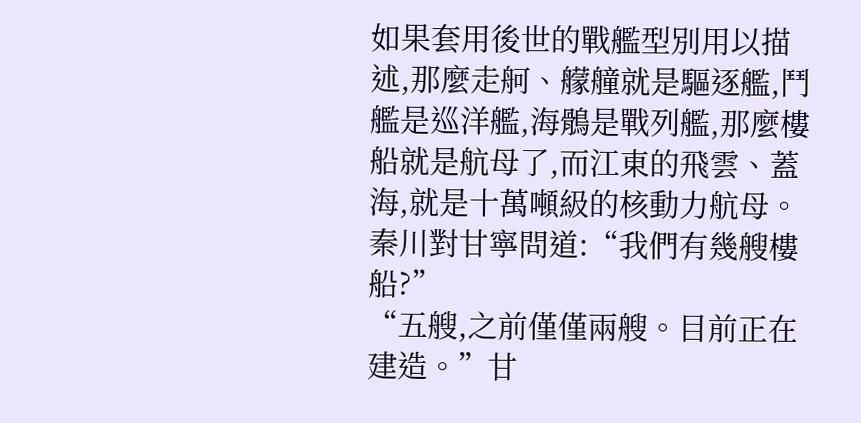如果套用後世的戰艦型別用以描述,那麼走舸、艨艟就是驅逐艦,鬥艦是巡洋艦,海鶻是戰列艦,那麼樓船就是航母了,而江東的飛雲、蓋海,就是十萬噸級的核動力航母。
秦川對甘寧問道:“我們有幾艘樓船?”
“五艘,之前僅僅兩艘。目前正在建造。”甘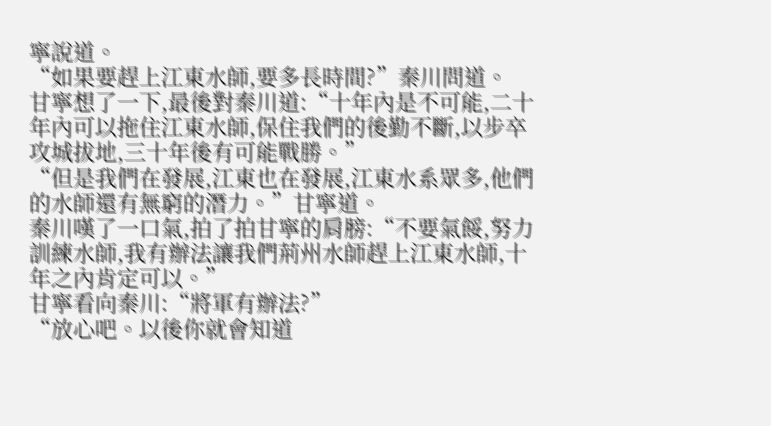寧說道。
“如果要趕上江東水師,要多長時間?”秦川問道。
甘寧想了一下,最後對秦川道:“十年內是不可能,二十年內可以拖住江東水師,保住我們的後勤不斷,以步卒攻城拔地,三十年後有可能戰勝。”
“但是我們在發展,江東也在發展,江東水系眾多,他們的水師還有無窮的潛力。”甘寧道。
秦川嘆了一口氣,拍了拍甘寧的肩膀:“不要氣餒,努力訓練水師,我有辦法讓我們荊州水師趕上江東水師,十年之內肯定可以。”
甘寧看向秦川:“將軍有辦法?”
“放心吧。以後你就會知道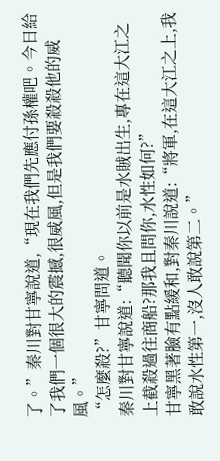了。”秦川對甘寧說道,“現在我們先應付孫權吧。今日給了我們一個很大的震撼,很威風,但是我們要殺殺他的威風。”
“怎麼殺?”甘寧問道。
秦川對甘寧說道:“聽聞你以前是水賊出生,專在這大江之上截殺過往商船?那我且問你,水性如何?”
甘寧黑著臉有點緩和,對秦川說道:“將軍,在這大江之上,我敢說水性第一,沒人敢說第二。”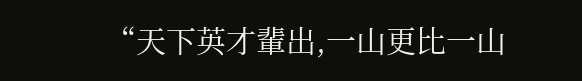“天下英才輩出,一山更比一山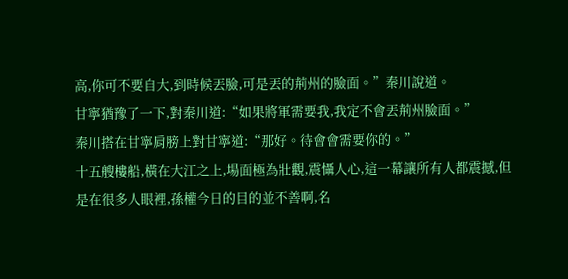高,你可不要自大,到時候丟臉,可是丟的荊州的臉面。”秦川說道。
甘寧猶豫了一下,對秦川道:“如果將軍需要我,我定不會丟荊州臉面。”
秦川搭在甘寧肩膀上對甘寧道:“那好。待會會需要你的。”
十五艘樓船,橫在大江之上,場面極為壯觀,震懾人心,這一幕讓所有人都震撼,但是在很多人眼裡,孫權今日的目的並不善啊,名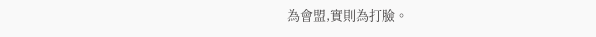為會盟,實則為打臉。